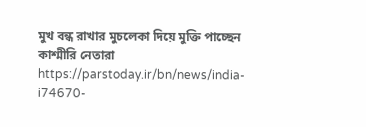মুখ বন্ধ রাখার মুচলেকা দিয়ে মুক্তি পাচ্ছেন কাশ্মীরি নেতারা
https://parstoday.ir/bn/news/india-i74670-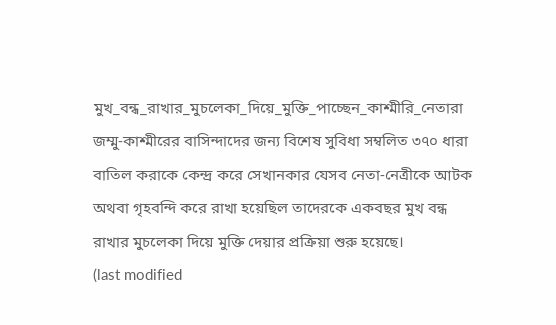মুখ_বন্ধ_রাখার_মুচলেকা_দিয়ে_মুক্তি_পাচ্ছেন_কাশ্মীরি_নেতারা
জম্মু-কাশ্মীরের বাসিন্দাদের জন্য বিশেষ সুবিধা সম্বলিত ৩৭০ ধারা বাতিল করাকে কেন্দ্র করে সেখানকার যেসব নেতা-নেত্রীকে আটক অথবা গৃহবন্দি করে রাখা হয়েছিল তাদেরকে একবছর মুখ বন্ধ রাখার মুচলেকা দিয়ে মুক্তি দেয়ার প্রক্রিয়া শুরু হয়েছে।
(last modified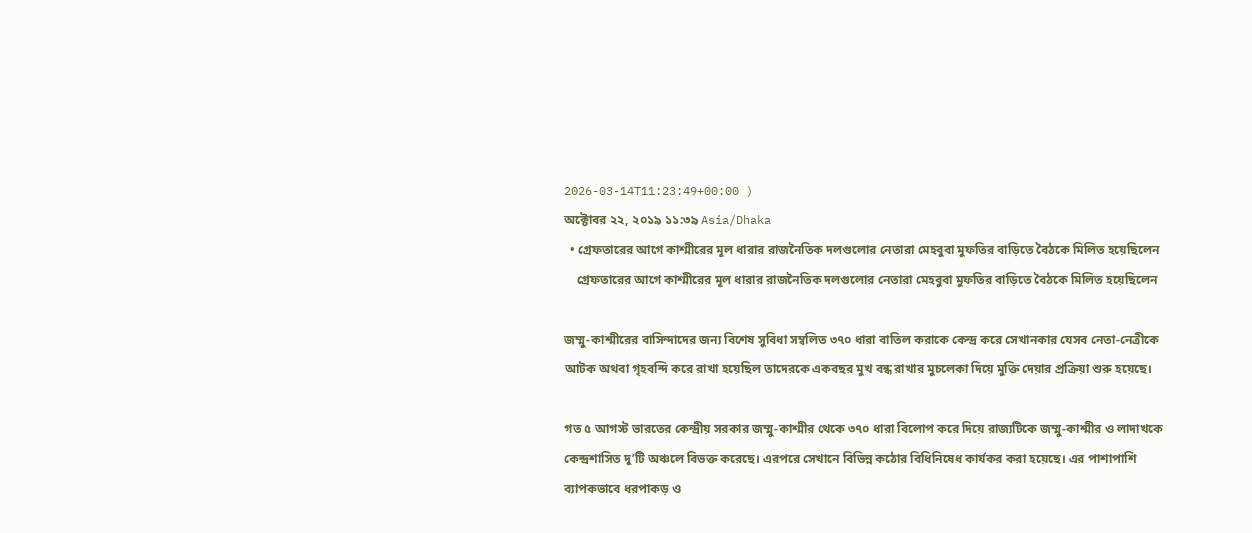2026-03-14T11:23:49+00:00 )
অক্টোবর ২২, ২০১৯ ১১:৩৯ Asia/Dhaka
  • গ্রেফতারের আগে কাশ্মীরের মূল ধারার রাজনৈতিক দলগুলোর নেতারা মেহবুবা মুফতির বাড়িতে বৈঠকে মিলিত হয়েছিলেন
    গ্রেফতারের আগে কাশ্মীরের মূল ধারার রাজনৈতিক দলগুলোর নেতারা মেহবুবা মুফতির বাড়িতে বৈঠকে মিলিত হয়েছিলেন

জম্মু-কাশ্মীরের বাসিন্দাদের জন্য বিশেষ সুবিধা সম্বলিত ৩৭০ ধারা বাতিল করাকে কেন্দ্র করে সেখানকার যেসব নেতা-নেত্রীকে আটক অথবা গৃহবন্দি করে রাখা হয়েছিল তাদেরকে একবছর মুখ বন্ধ রাখার মুচলেকা দিয়ে মুক্তি দেয়ার প্রক্রিয়া শুরু হয়েছে।

গত ৫ আগস্ট ভারতের কেন্দ্রীয় সরকার জম্মু-কাশ্মীর থেকে ৩৭০ ধারা বিলোপ করে দিয়ে রাজ্যটিকে জম্মু-কাশ্মীর ও লাদাখকে কেন্দ্রশাসিত দু’টি অঞ্চলে বিভক্ত করেছে। এরপরে সেখানে বিভিন্ন কঠোর বিধিনিষেধ কার্যকর করা হয়েছে। এর পাশাপাশি ব্যাপকভাবে ধরপাকড় ও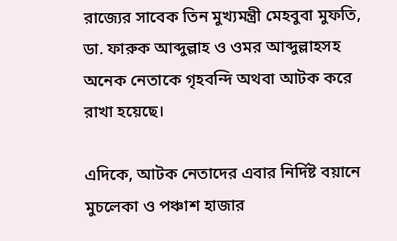রাজ্যের সাবেক তিন মুখ্যমন্ত্রী মেহবুবা মুফতি, ডা. ফারুক আব্দুল্লাহ ও ওমর আব্দুল্লাহসহ অনেক নেতাকে গৃহবন্দি অথবা আটক করে রাখা হয়েছে।

এদিকে, আটক নেতাদের এবার নির্দিষ্ট বয়ানে মুচলেকা ও পঞ্চাশ হাজার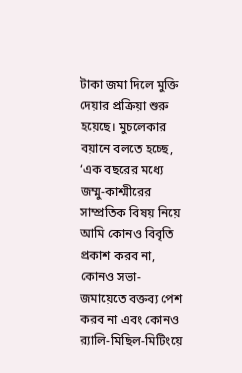টাকা জমা দিলে মুক্তি দেয়ার প্রক্রিয়া শুরু হয়েছে। মুচলেকার বয়ানে বলতে হচ্ছে, ‘এক বছরের মধ্যে জম্মু-কাশ্মীরের সাম্প্রতিক বিষয় নিয়ে আমি কোনও বিবৃতি প্রকাশ করব না, কোনও সভা-জমায়েতে বক্তব্য পেশ করব না এবং কোনও র‍্যালি-মিছিল-মিটিংয়ে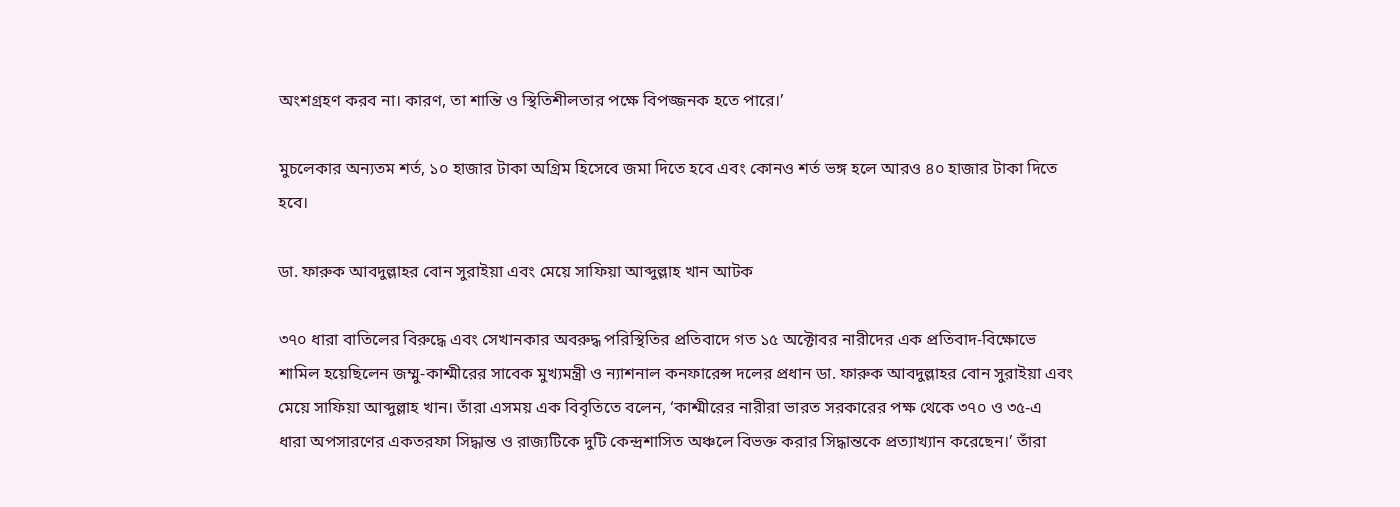অংশগ্রহণ করব না। কারণ, তা শান্তি ও স্থিতিশীলতার পক্ষে বিপজ্জনক হতে পারে।’

মুচলেকার অন্যতম শর্ত, ১০ হাজার টাকা অগ্রিম হিসেবে জমা দিতে হবে এবং কোনও শর্ত ভঙ্গ হলে আরও ৪০ হাজার টাকা দিতে হবে।

ডা. ফারুক আবদুল্লাহর বোন সুরাইয়া এবং মেয়ে সাফিয়া আব্দুল্লাহ খান আটক

৩৭০ ধারা বাতিলের বিরুদ্ধে এবং সেখানকার অবরুদ্ধ পরিস্থিতির প্রতিবাদে গত ১৫ অক্টোবর নারীদের এক প্রতিবাদ-বিক্ষোভে শামিল হয়েছিলেন জম্মু-কাশ্মীরের সাবেক মুখ্যমন্ত্রী ও ন্যাশনাল কনফারেন্স দলের প্রধান ডা. ফারুক আবদুল্লাহর বোন সুরাইয়া এবং মেয়ে সাফিয়া আব্দুল্লাহ খান। তাঁরা এসময় এক বিবৃতিতে বলেন, ‘কাশ্মীরের নারীরা ভারত সরকারের পক্ষ থেকে ৩৭০ ও ৩৫-এ ধারা অপসারণের একতরফা সিদ্ধান্ত ও রাজ্যটিকে দুটি কেন্দ্রশাসিত অঞ্চলে বিভক্ত করার সিদ্ধান্তকে প্রত্যাখ্যান করেছেন।’ তাঁরা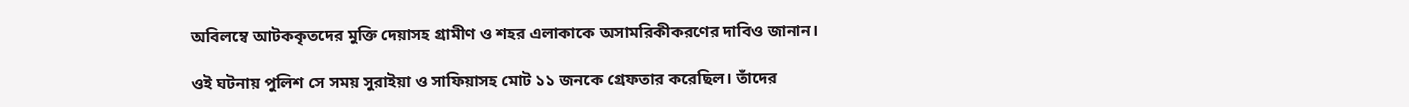অবিলম্বে আটককৃতদের মুক্তি দেয়াসহ গ্রামীণ ও শহর এলাকাকে অসামরিকীকরণের দাবিও জানান।

ওই ঘটনায় পুলিশ সে সময় সুরাইয়া ও সাফিয়াসহ মোট ১১ জনকে গ্রেফতার করেছিল। তাঁদের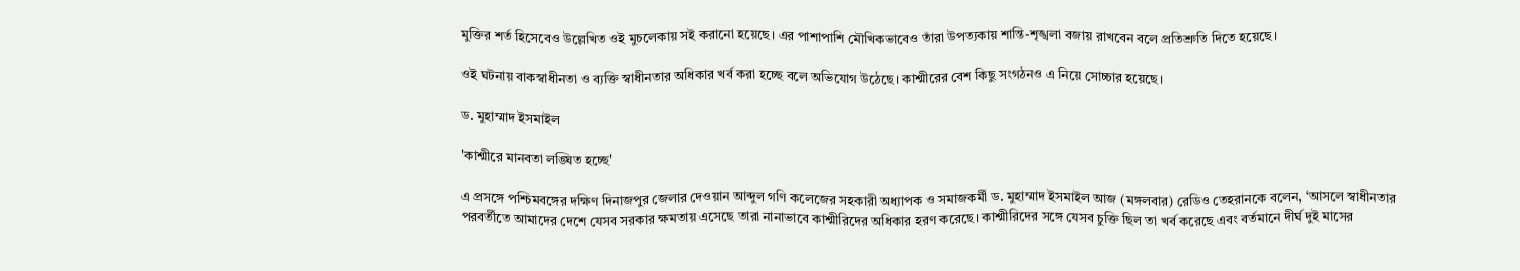মুক্তির শর্ত হিসেবেও উল্লেখিত ওই মুচলেকায় সই করানো হয়েছে। এর পাশাপাশি মৌখিকভাবেও তাঁরা উপত্যকায় শান্তি-শৃঙ্খলা বজায় রাখবেন বলে প্রতিশ্রুতি দিতে হয়েছে।

ওই ঘটনায় বাকস্বাধীনতা ও ব্যক্তি স্বাধীনতার অধিকার খর্ব করা হচ্ছে বলে অভিযোগ উঠেছে। কাশ্মীরের বেশ কিছু সংগঠনও এ নিয়ে সোচ্চার হয়েছে।

ড. মুহাম্মাদ ইসমাইল

'কাশ্মীরে মানবতা লঙ্ঘিত হচ্ছে'

এ প্রসঙ্গে পশ্চিমবঙ্গের দক্ষিণ দিনাজপুর জেলার দেওয়ান আব্দুল গণি কলেজের সহকারী অধ্যাপক ও সমাজকর্মী ড. মুহাম্মাদ ইসমাইল আজ (মঙ্গলবার) রেডিও তেহরানকে বলেন, ‘আসলে স্বাধীনতার পরবর্তীতে আমাদের দেশে যেসব সরকার ক্ষমতায় এসেছে তারা নানাভাবে কাশ্মীরিদের অধিকার হরণ করেছে। কাশ্মীরিদের সঙ্গে যেসব চুক্তি ছিল তা খর্ব করেছে এবং বর্তমানে দীর্ঘ দুই মাসের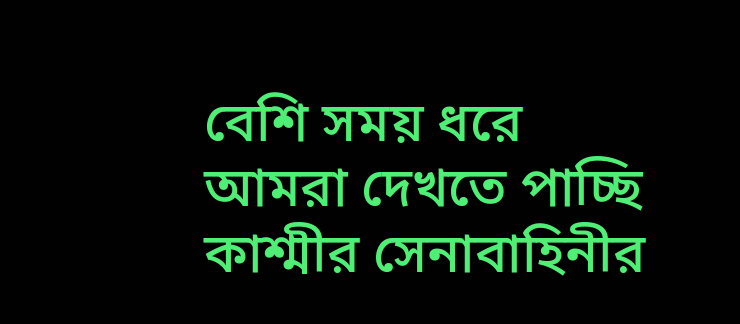বেশি সময় ধরে আমরা দেখতে পাচ্ছি কাশ্মীর সেনাবাহিনীর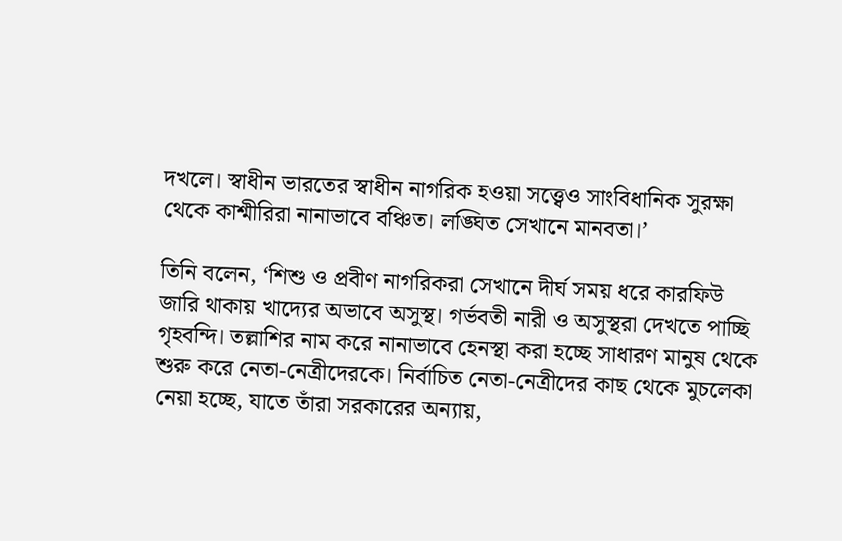দখলে। স্বাধীন ভারতের স্বাধীন নাগরিক হওয়া সত্ত্বেও সাংবিধানিক সুরক্ষা থেকে কাশ্মীরিরা নানাভাবে বঞ্চিত। লঙ্ঘিত সেখানে মানবতা।’

তিনি বলেন, ‘শিশু ও প্রবীণ নাগরিকরা সেখানে দীর্ঘ সময় ধরে কারফিউ জারি থাকায় খাদ্যের অভাবে অসুস্থ। গর্ভবতী নারী ও অসুস্থরা দেখতে পাচ্ছি গৃহবন্দি। তল্লাশির নাম করে নানাভাবে হেনস্থা করা হচ্ছে সাধারণ মানুষ থেকে শুরু করে নেতা-নেত্রীদেরকে। নির্বাচিত নেতা-নেত্রীদের কাছ থেকে মুচলেকা নেয়া হচ্ছে, যাতে তাঁরা সরকারের অন্যায়,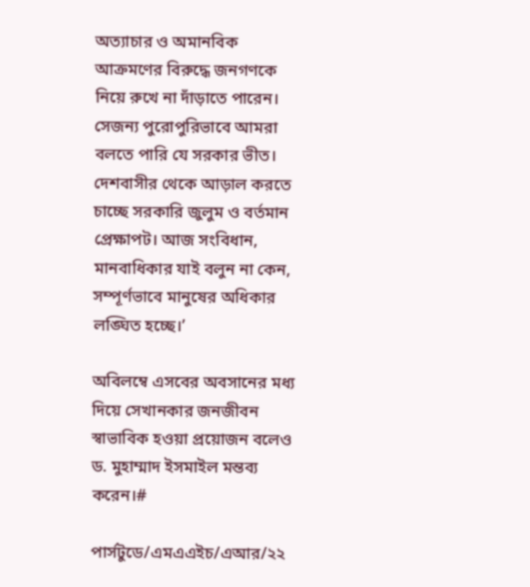অত্যাচার ও অমানবিক আক্রমণের বিরুদ্ধে জনগণকে নিয়ে রুখে না দাঁড়াতে পারেন। সেজন্য পুরোপুরিভাবে আমরা বলতে পারি যে সরকার ভীত। দেশবাসীর থেকে আড়াল করতে চাচ্ছে সরকারি জুলুম ও বর্তমান প্রেক্ষাপট। আজ সংবিধান, মানবাধিকার যাই বলুন না কেন, সম্পূর্ণভাবে মানুষের অধিকার লঙ্ঘিত হচ্ছে।’

অবিলম্বে এসবের অবসানের মধ্য দিয়ে সেখানকার জনজীবন স্বাভাবিক হওয়া প্রয়োজন বলেও ড. মুহাম্মাদ ইসমাইল মন্তব্য করেন।#

পার্সটুডে/এমএএইচ/এআর/২২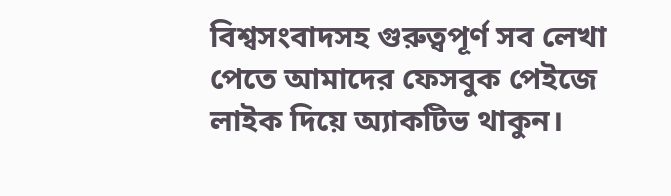বিশ্বসংবাদসহ গুরুত্বপূর্ণ সব লেখা পেতে আমাদের ফেসবুক পেইজে লাইক দিয়ে অ্যাকটিভ থাকুন।